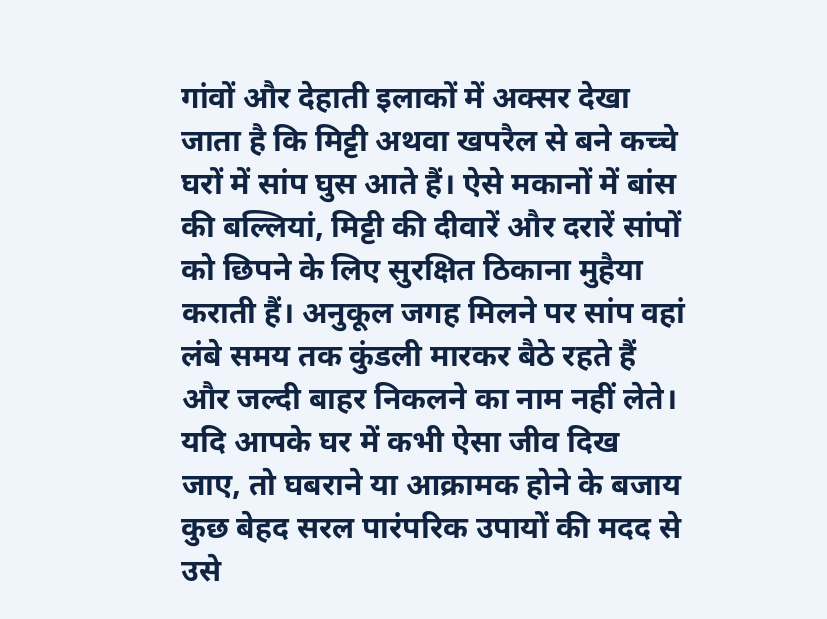गांवों और देहाती इलाकों में अक्सर देखा जाता है कि मिट्टी अथवा खपरैल से बने कच्चे घरों में सांप घुस आते हैं। ऐसे मकानों में बांस की बल्लियां, मिट्टी की दीवारें और दरारें सांपों को छिपने के लिए सुरक्षित ठिकाना मुहैया कराती हैं। अनुकूल जगह मिलने पर सांप वहां लंबे समय तक कुंडली मारकर बैठे रहते हैं और जल्दी बाहर निकलने का नाम नहीं लेते। यदि आपके घर में कभी ऐसा जीव दिख जाए, तो घबराने या आक्रामक होने के बजाय कुछ बेहद सरल पारंपरिक उपायों की मदद से उसे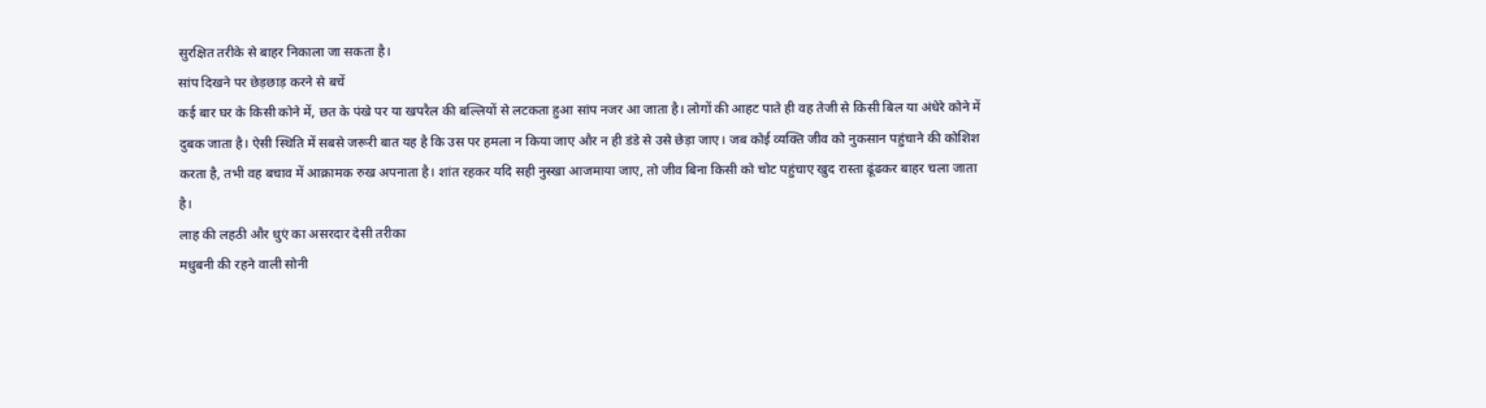सुरक्षित तरीके से बाहर निकाला जा सकता है।
सांप दिखने पर छेड़छाड़ करने से बचें
कई बार घर के किसी कोने में, छत के पंखे पर या खपरैल की बल्लियों से लटकता हुआ सांप नजर आ जाता है। लोगों की आहट पाते ही वह तेजी से किसी बिल या अंधेरे कोने में दुबक जाता है। ऐसी स्थिति में सबसे जरूरी बात यह है कि उस पर हमला न किया जाए और न ही डंडे से उसे छेड़ा जाए। जब कोई व्यक्ति जीव को नुकसान पहुंचाने की कोशिश करता है, तभी वह बचाव में आक्रामक रुख अपनाता है। शांत रहकर यदि सही नुस्खा आजमाया जाए, तो जीव बिना किसी को चोट पहुंचाए खुद रास्ता ढूंढकर बाहर चला जाता है।
लाह की लहठी और धुएं का असरदार देसी तरीका
मधुबनी की रहने वाली सोनी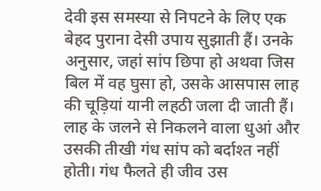देवी इस समस्या से निपटने के लिए एक बेहद पुराना देसी उपाय सुझाती हैं। उनके अनुसार, जहां सांप छिपा हो अथवा जिस बिल में वह घुसा हो, उसके आसपास लाह की चूड़ियां यानी लहठी जला दी जाती हैं। लाह के जलने से निकलने वाला धुआं और उसकी तीखी गंध सांप को बर्दाश्त नहीं होती। गंध फैलते ही जीव उस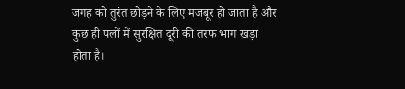जगह को तुरंत छोड़ने के लिए मजबूर हो जाता है और कुछ ही पलों में सुरक्षित दूरी की तरफ भाग खड़ा होता है।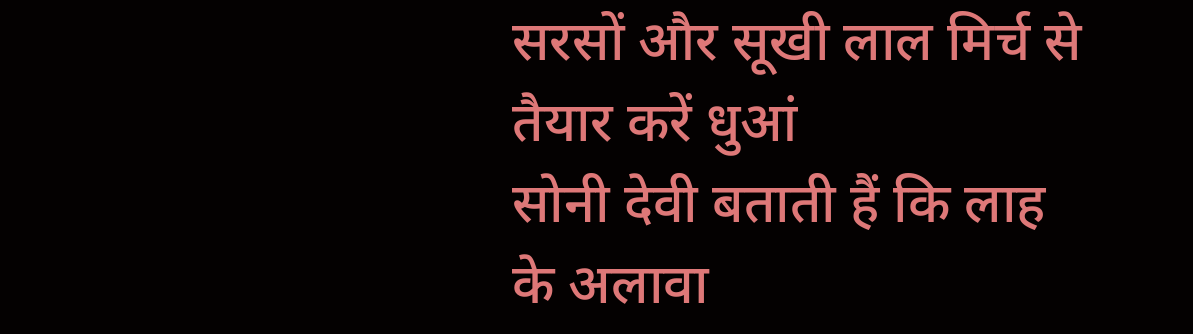सरसों और सूखी लाल मिर्च से तैयार करें धुआं
सोनी देवी बताती हैं कि लाह के अलावा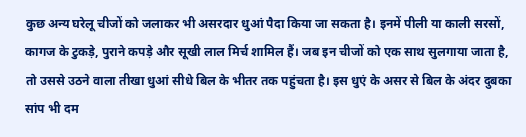कुछ अन्य घरेलू चीजों को जलाकर भी असरदार धुआं पैदा किया जा सकता है। इनमें पीली या काली सरसों, कागज के टुकड़े, पुराने कपड़े और सूखी लाल मिर्च शामिल हैं। जब इन चीजों को एक साथ सुलगाया जाता है, तो उससे उठने वाला तीखा धुआं सीधे बिल के भीतर तक पहुंचता है। इस धुएं के असर से बिल के अंदर दुबका सांप भी दम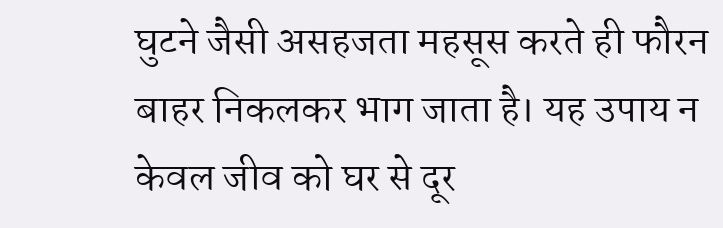घुटने जैसी असहजता महसूस करते ही फौरन बाहर निकलकर भाग जाता है। यह उपाय न केवल जीव को घर से दूर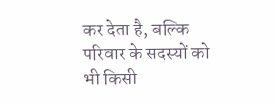कर देता है, बल्कि परिवार के सदस्यों को भी किसी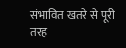संभावित खतरे से पूरी तरह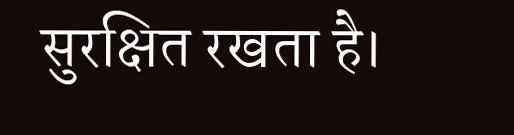सुरक्षित रखता है।